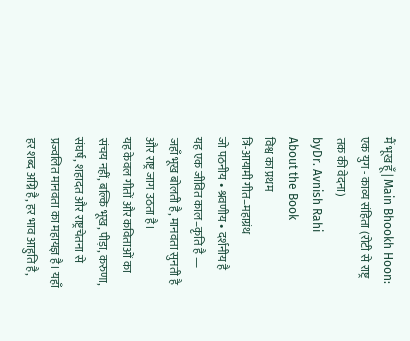मैं भूख हूँ | Main Bhookh Hoon: एक युग - काव्य संहिता (रोटी से राष्ट्र तक की वेदना)
byDr. Avnish Rahi
About the Book
विश्व का प्रथम
त्रि-आयामी गीत–महाग्रंथ
जो पठनीय • श्रवणीय • दर्शनीय है
यह एक जीवित काल–कृति है —
जहाँ भूख बोलती है, मानवता सुनती है और राष्ट्र जाग उठता है।
यह केवल गीतों और कविताओं का संचय नहीं, बल्कि भूख, पीड़ा, करुणा, संघर्ष, शहादत और राष्ट्रचेतना से प्रज्वलित मानवता का महायज्ञ है। यहाँ हर शब्द अग्नि है, हर भाव आहुति है,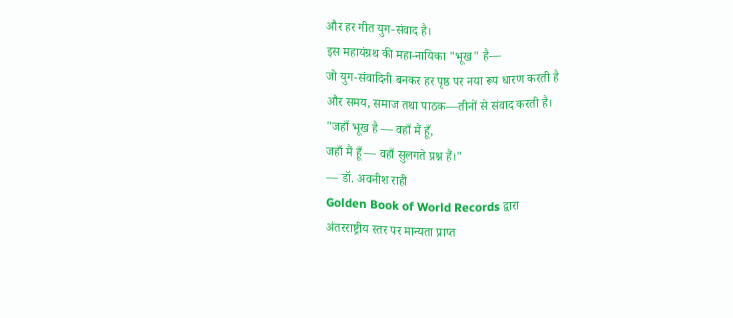और हर गीत युग-संवाद है।
इस महायंग्रथ की महा-नायिका "भूख" है—
जो युग-संवादिनी बनकर हर पृष्ठ पर नया रूप धारण करती है
और समय, समाज तथा पाठक—तीनों से संवाद करती है।
"जहाँ भूख है — वहाँ मैं हूँ,
जहाँ मैं हूँ — वहाँ सुलगते प्रश्न हैं।"
— डॉ. अवनीश राही
Golden Book of World Records द्वारा
अंतरराष्ट्रीय स्तर पर मान्यता प्राप्त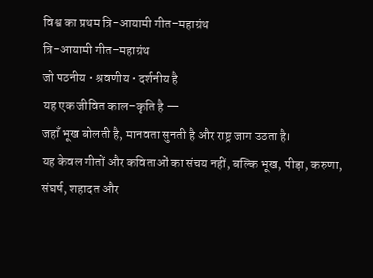विश्व का प्रथम त्रि-आयामी गीत–महाग्रंथ
त्रि-आयामी गीत–महाग्रंथ
जो पठनीय • श्रवणीय • दर्शनीय है
यह एक जीवित काल–कृति है —
जहाँ भूख बोलती है, मानवता सुनती है और राष्ट्र जाग उठता है।
यह केवल गीतों और कविताओं का संचय नहीं, बल्कि भूख, पीड़ा, करुणा, संघर्ष, शहादत और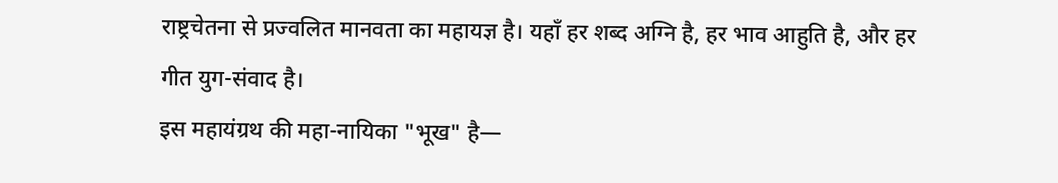राष्ट्रचेतना से प्रज्वलित मानवता का महायज्ञ है। यहाँ हर शब्द अग्नि है, हर भाव आहुति है, और हर गीत युग-संवाद है।
इस महायंग्रथ की महा-नायिका "भूख" है—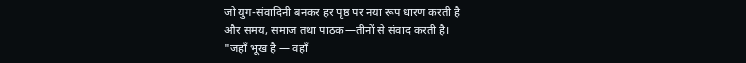जो युग-संवादिनी बनकर हर पृष्ठ पर नया रूप धारण करती है
और समय, समाज तथा पाठक—तीनों से संवाद करती है।
"जहाँ भूख है — वहाँ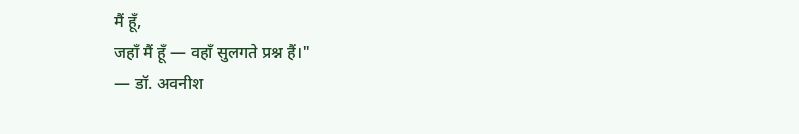मैं हूँ,
जहाँ मैं हूँ — वहाँ सुलगते प्रश्न हैं।"
— डॉ. अवनीश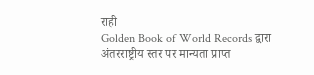राही
Golden Book of World Records द्वारा
अंतरराष्ट्रीय स्तर पर मान्यता प्राप्त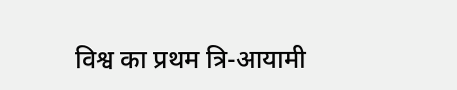विश्व का प्रथम त्रि-आयामी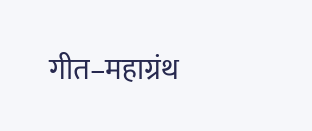गीत–महाग्रंथ